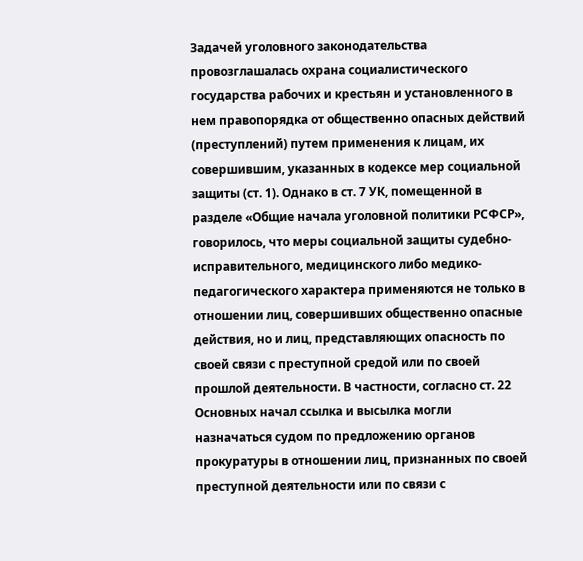Задачей уголовного законодательства провозглашалась охрана социалистического государства рабочих и крестьян и установленного в нем правопорядка от общественно опасных действий (преступлений) путем применения к лицам, их совершившим, указанных в кодексе мер социальной защиты (ст. 1). Однако в ст. 7 УК, помещенной в разделе «Общие начала уголовной политики РСФСР», говорилось, что меры социальной защиты судебно-исправительного, медицинского либо медико-педагогического характера применяются не только в отношении лиц, совершивших общественно опасные действия, но и лиц, представляющих опасность по своей связи с преступной средой или по своей прошлой деятельности. В частности, согласно ст. 22 Основных начал ссылка и высылка могли назначаться судом по предложению органов прокуратуры в отношении лиц, признанных по своей преступной деятельности или по связи с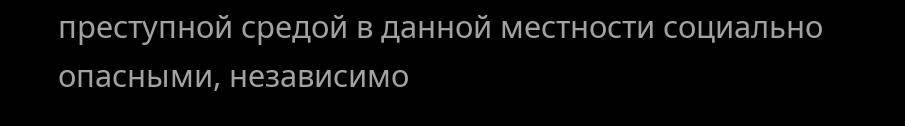преступной средой в данной местности социально опасными, независимо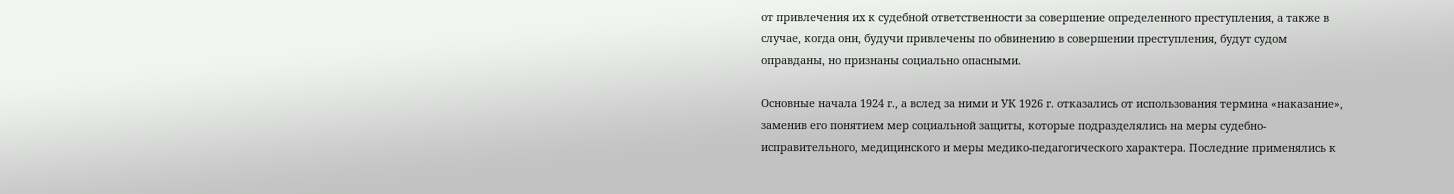от привлечения их к судебной ответственности за совершение определенного преступления, а также в случае, когда они, будучи привлечены по обвинению в совершении преступления, будут судом оправданы, но признаны социально опасными.

Основные начала 1924 г., а вслед за ними и УК 1926 г. отказались от использования термина «наказание», заменив его понятием мер социальной защиты, которые подразделялись на меры судебно-исправительного, медицинского и меры медико-педагогического характера. Последние применялись к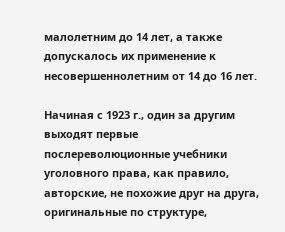малолетним до 14 лет, а также допускалось их применение к несовершеннолетним от 14 до 16 лет.

Начиная с 1923 г., один за другим выходят первые послереволюционные учебники уголовного права, как правило, авторские, не похожие друг на друга, оригинальные по структуре,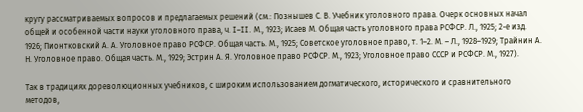кругу рассматриваемых вопросов и предлагаемых решений (см.: Познышев С. В. Учебник уголовного права. Очерк основных начал общей и особенной части науки уголовного права, ч. I–II. М., 1923; Исаев М. Общая часть уголовного права РСФСР. Л., 1925; 2-е изд. 1926; Пионтковский А. А. Уголовное право РСФСР. Общая часть. М., 1925; Советское уголовное право, т. 1–2. М. – Л., 1928–1929; Трайнин А. Н. Уголовное право. Общая часть. М., 1929; Эстрин А. Я. Уголовное право РСФСР. М., 1923; Уголовное право СССР и РСФСР. М., 1927).

Так в традициях дореволюционных учебников, с широким использованием догматического, исторического и сравнительного методов,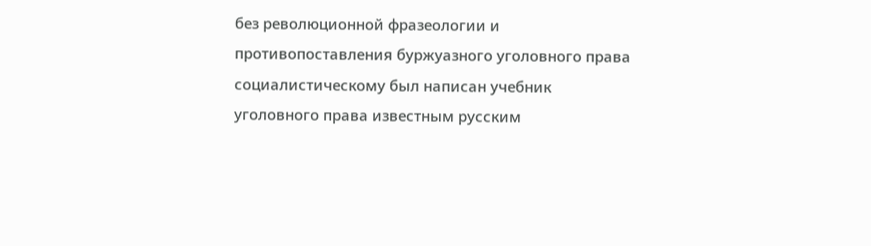без революционной фразеологии и противопоставления буржуазного уголовного права социалистическому был написан учебник уголовного права известным русским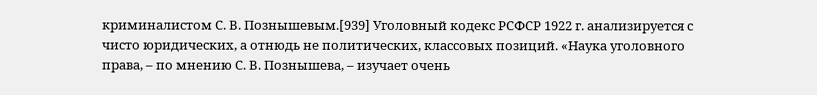криминалистом С. В. Познышевым.[939] Уголовный кодекс РСФСР 1922 г. анализируется с чисто юридических, а отнюдь не политических, классовых позиций. «Наука уголовного права, – по мнению С. В. Познышева, – изучает очень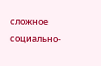сложное социально-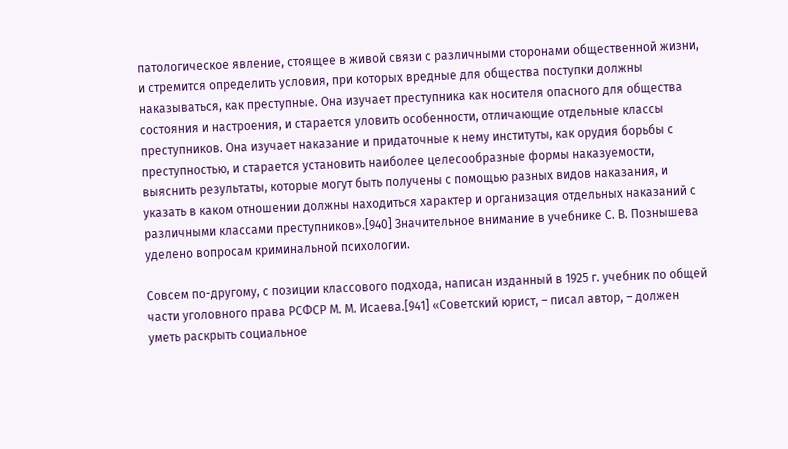патологическое явление, стоящее в живой связи с различными сторонами общественной жизни, и стремится определить условия, при которых вредные для общества поступки должны наказываться, как преступные. Она изучает преступника как носителя опасного для общества состояния и настроения, и старается уловить особенности, отличающие отдельные классы преступников. Она изучает наказание и придаточные к нему институты, как орудия борьбы с преступностью, и старается установить наиболее целесообразные формы наказуемости, выяснить результаты, которые могут быть получены с помощью разных видов наказания, и указать в каком отношении должны находиться характер и организация отдельных наказаний с различными классами преступников».[940] Значительное внимание в учебнике С. В. Познышева уделено вопросам криминальной психологии.

Совсем по-другому, с позиции классового подхода, написан изданный в 1925 г. учебник по общей части уголовного права РСФСР М. М. Исаева.[941] «Советский юрист, – писал автор, – должен уметь раскрыть социальное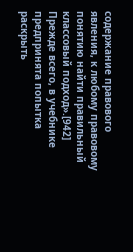содержание правового явления, к любому правовому понятию найти правильный классовый подход».[942] Прежде всего, в учебнике предпринята попытка раскрыть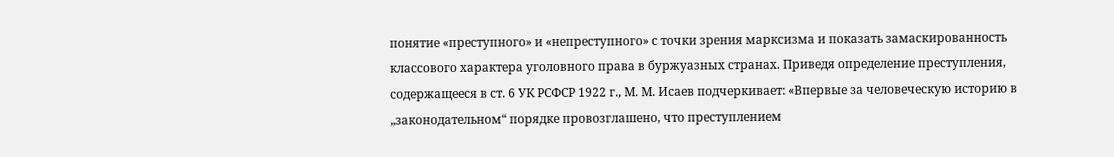понятие «преступного» и «непреступного» с точки зрения марксизма и показать замаскированность классового характера уголовного права в буржуазных странах. Приведя определение преступления, содержащееся в ст. 6 УК РСФСР 1922 г., М. М. Исаев подчеркивает: «Впервые за человеческую историю в „законодательном“ порядке провозглашено, что преступлением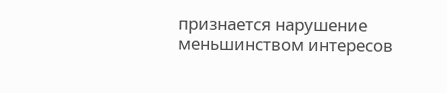признается нарушение меньшинством интересов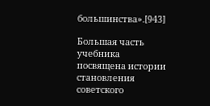большинства».[943]

Большая часть учебника посвящена истории становления советского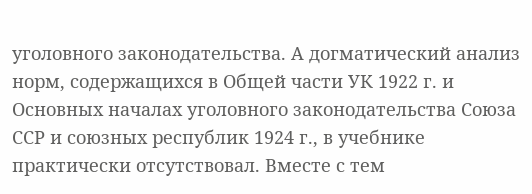уголовного законодательства. А догматический анализ норм, содержащихся в Общей части УК 1922 г. и Основных началах уголовного законодательства Союза ССР и союзных республик 1924 г., в учебнике практически отсутствовал. Вместе с тем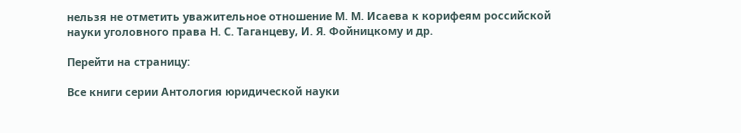нельзя не отметить уважительное отношение М. М. Исаева к корифеям российской науки уголовного права Н. С. Таганцеву, И. Я. Фойницкому и др.

Перейти на страницу:

Все книги серии Антология юридической науки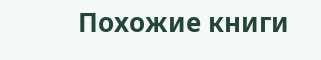Похожие книги